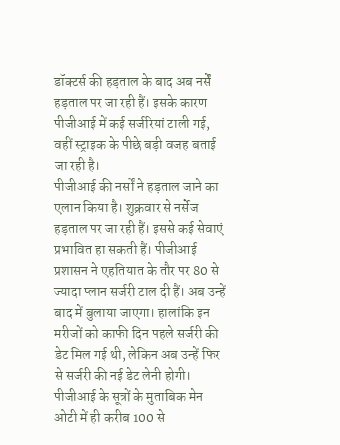डॉक्टर्स की हड़ताल के बाद अब नर्सें हड़ताल पर जा रही हैं। इसके कारण पीजीआई में कई सर्जरियां टाली गई, वहीं स्ट्राइक के पीछे बड़ी वजह बताई जा रही है।
पीजीआई की नर्सों ने हड़ताल जाने का एलान किया है। शुक्रवार से नर्सेज हड़ताल पर जा रही हैं। इससे कई सेवाएं प्रभावित हा सकती हैं। पीजीआई प्रशासन ने एहतियात के तौर पर 80 से ज्यादा प्लान सर्जरी टाल दी हैं। अब उन्हें बाद में बुलाया जाएगा। हालांकि इन मरीजों को काफी दिन पहले सर्जरी की डेट मिल गई थी, लेकिन अब उन्हें फिर से सर्जरी की नई डेट लेनी होगी।
पीजीआई के सूत्रों के मुताबिक मेन ओटी में ही करीब 100 से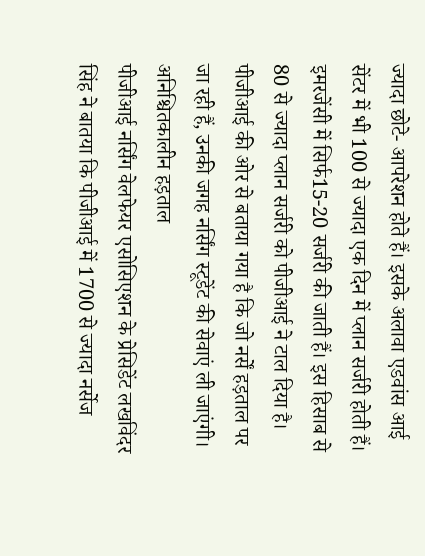ज्यादा छोटे- आपरेशन होते हैं। इसके अलावा एडवांस आई सेंटर में भी 100 से ज्यादा एक दिन में प्लान सर्जरी होती हैं। इमरजेंसी में सिर्फ15-20 सर्जरी की जाती हैं। इस हिसाब से 80 से ज्यादा प्लान सर्जरी को पीजीआई ने टाल दिया है। पीजीआई की ओर से बताया गया है कि जो नर्सें हड़ताल पर जा रही हैं, उनकी जगह नर्सिंग स्टूडेंट की सेवाएं ली जाएंगी।
अनिश्चितकालीन हड़ताल
पीजीआई नर्सिंग वेलफेयर एसोसिएशन के प्रेसिडेंट लखविंदर सिंह ने बातया कि पीजीआई में 1700 से ज्यादा नर्सेज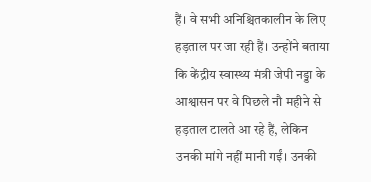हैं। वे सभी अनिश्चितकालीन के लिए हड़ताल पर जा रही हैं। उन्होंने बताया कि केंद्रीय स्वास्थ्य मंत्री जेपी नड्डा के आश्वासन पर वे पिछले नौ महीने से हड़ताल टालते आ रहे हैं, लेकिन उनकी मांगे नहीं मानी गईं। उनकी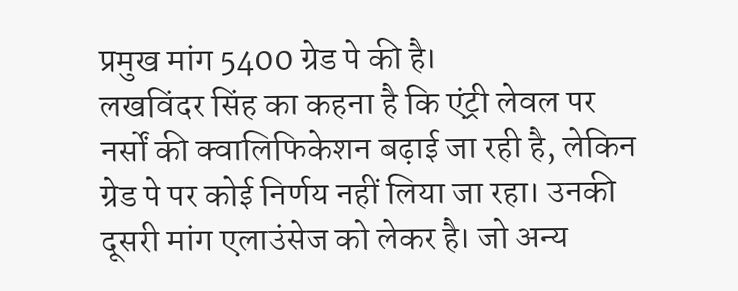प्रमुख मांग 5400 ग्रेड पे की है।
लखविंदर सिंह का कहना है कि एंट्री लेवल पर नर्सों की क्वालिफिकेशन बढ़ाई जा रही है, लेकिन ग्रेड पे पर कोई निर्णय नहीं लिया जा रहा। उनकी दूसरी मांग एलाउंसेज को लेकर है। जो अन्य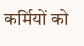कर्मियों को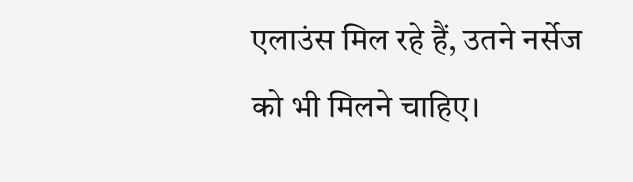एलाउंस मिल रहे हैं, उतने नर्सेज को भी मिलने चाहिए।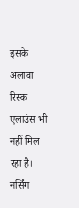इसके अलावा रिस्क एलाउंस भी नहीं मिल रहा है।
नर्सिंग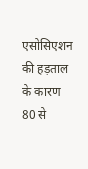एसोसिएशन की हड़ताल के कारण 80 से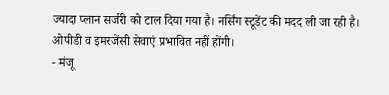ज्यादा प्लान सर्जरी को टाल दिया गया है। नर्सिंग स्टूडेंट की मदद ली जा रही है। ओपीडी व इमरजेंसी सेवाएं प्रभावित नहीं होंगी।
- मंजू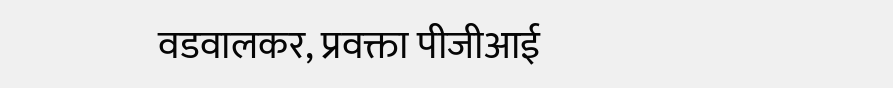वडवालकर, प्रवक्ता पीजीआई